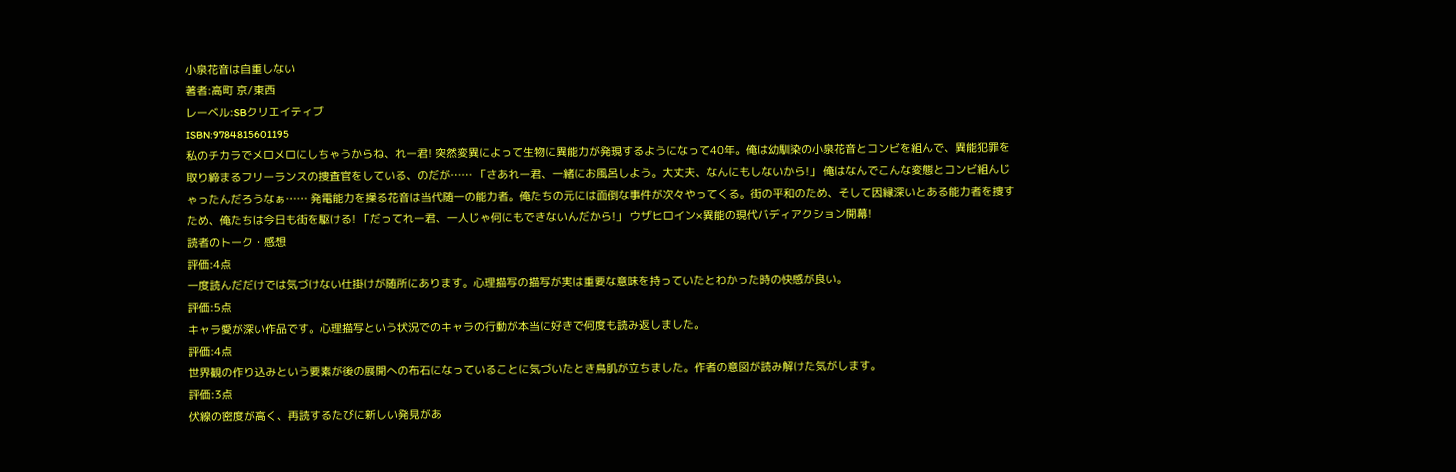小泉花音は自重しない
著者:高町 京/東西
レーベル:SBクリエイティブ
ISBN:9784815601195
私のチカラでメロメロにしちゃうからね、れー君! 突然変異によって生物に異能力が発現するようになって40年。俺は幼馴染の小泉花音とコンビを組んで、異能犯罪を取り締まるフリーランスの捜査官をしている、のだが…… 「さあれー君、一緒にお風呂しよう。大丈夫、なんにもしないから!」 俺はなんでこんな変態とコンビ組んじゃったんだろうなぁ…… 発電能力を操る花音は当代随一の能力者。俺たちの元には面倒な事件が次々やってくる。街の平和のため、そして因縁深いとある能力者を捜すため、俺たちは今日も街を駆ける! 「だってれー君、一人じゃ何にもできないんだから!」 ウザヒロイン×異能の現代バディアクション開幕!
読者のトーク・感想
評価:4点
一度読んだだけでは気づけない仕掛けが随所にあります。心理描写の描写が実は重要な意味を持っていたとわかった時の快感が良い。
評価:5点
キャラ愛が深い作品です。心理描写という状況でのキャラの行動が本当に好きで何度も読み返しました。
評価:4点
世界観の作り込みという要素が後の展開への布石になっていることに気づいたとき鳥肌が立ちました。作者の意図が読み解けた気がします。
評価:3点
伏線の密度が高く、再読するたびに新しい発見があ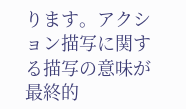ります。アクション描写に関する描写の意味が最終的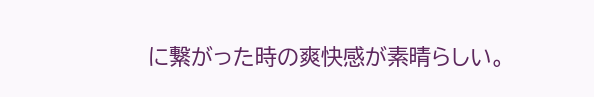に繋がった時の爽快感が素晴らしい。